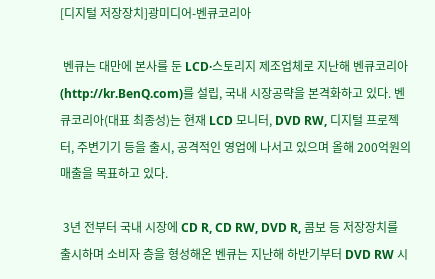[디지털 저장장치]광미디어-벤큐코리아

 벤큐는 대만에 본사를 둔 LCD·스토리지 제조업체로 지난해 벤큐코리아(http://kr.BenQ.com)를 설립, 국내 시장공략을 본격화하고 있다. 벤큐코리아(대표 최종성)는 현재 LCD 모니터, DVD RW, 디지털 프로젝터, 주변기기 등을 출시, 공격적인 영업에 나서고 있으며 올해 200억원의 매출을 목표하고 있다.

 3년 전부터 국내 시장에 CD R, CD RW, DVD R, 콤보 등 저장장치를 출시하며 소비자 층을 형성해온 벤큐는 지난해 하반기부터 DVD RW 시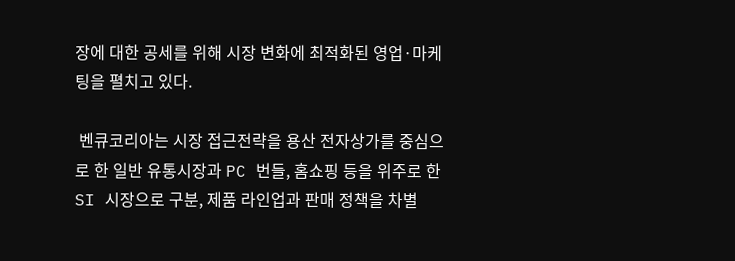장에 대한 공세를 위해 시장 변화에 최적화된 영업·마케팅을 펼치고 있다.

 벤큐코리아는 시장 접근전략을 용산 전자상가를 중심으로 한 일반 유통시장과 PC 번들, 홈쇼핑 등을 위주로 한 SI 시장으로 구분, 제품 라인업과 판매 정책을 차별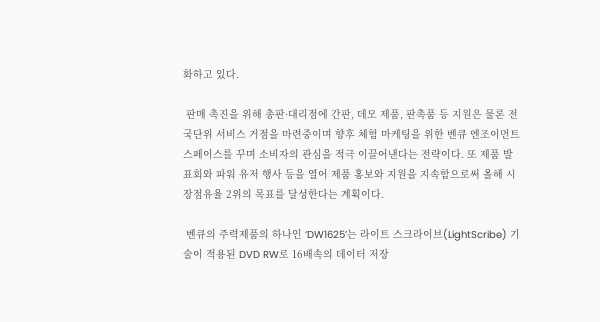화하고 있다.

 판매 촉진을 위해 총판·대리점에 간판, 데모 제품, 판촉품 등 지원은 물론 전국단위 서비스 거점을 마련중이며 향후 체험 마케팅을 위한 벤큐 엔조이먼트 스페이스를 꾸며 소비자의 관심을 적극 이끌어낸다는 전략이다. 또 제품 발표회와 파워 유저 행사 등을 열어 제품 홍보와 지원을 지속함으로써 올해 시장점유율 2위의 목표를 달성한다는 계획이다.

 벤큐의 주력제품의 하나인 ‘DW1625’는 라이트 스크라이브(LightScribe) 기술이 적용된 DVD RW로 16배속의 데이터 저장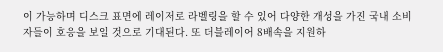이 가능하며 디스크 표면에 레이저로 라벨링을 할 수 있어 다양한 개성을 가진 국내 소비자들이 호응을 보일 것으로 기대된다. 또 더블레이어 8배속을 지원하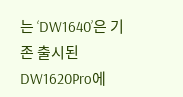는 ‘DW1640’은 기존 출시된 DW1620Pro에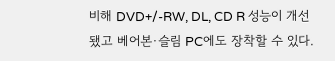비해 DVD+/-RW, DL, CD R 성능이 개선됐고 베어본·슬림 PC에도 장착할 수 있다.